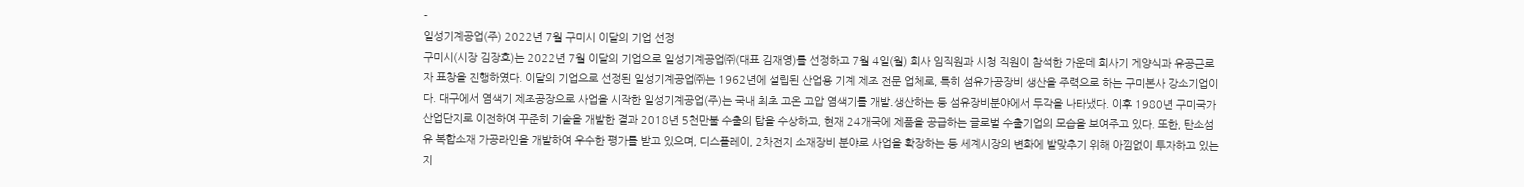-
일성기계공업(주) 2022년 7월 구미시 이달의 기업 선정
구미시(시장 김장호)는 2022년 7월 이달의 기업으로 일성기계공업㈜(대표 김재영)를 선정하고 7월 4일(월) 회사 임직원과 시청 직원이 참석한 가운데 회사기 게양식과 유공근로자 표창을 진행하였다. 이달의 기업으로 선정된 일성기계공업㈜는 1962년에 설립된 산업용 기계 제조 전문 업체로, 특히 섬유가공장비 생산을 주력으로 하는 구미본사 강소기업이다. 대구에서 염색기 제조공장으로 사업을 시작한 일성기계공업(주)는 국내 최초 고온 고압 염색기를 개발․생산하는 등 섬유장비분야에서 두각을 나타냈다. 이후 1980년 구미국가산업단지로 이전하여 꾸준히 기술을 개발한 결과 2018년 5천만불 수출의 탑을 수상하고, 현재 24개국에 제품을 공급하는 글로벌 수출기업의 모습을 보여주고 있다. 또한, 탄소섬유 복합소재 가공라인을 개발하여 우수한 평가를 받고 있으며, 디스플레이, 2차전지 소재장비 분야로 사업을 확장하는 등 세계시장의 변화에 발맞추기 위해 아낌없이 투자하고 있는 지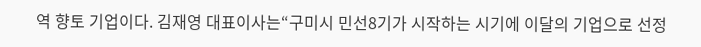역 향토 기업이다. 김재영 대표이사는“구미시 민선8기가 시작하는 시기에 이달의 기업으로 선정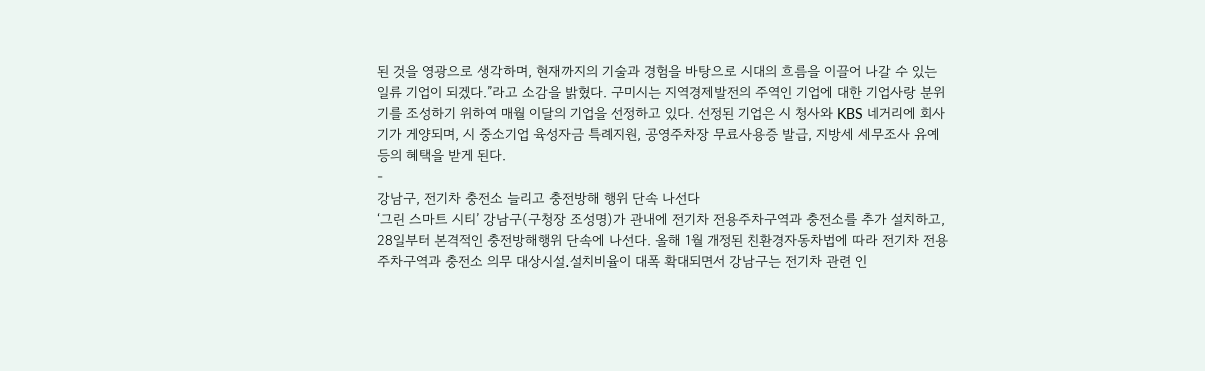된 것을 영광으로 생각하며, 현재까지의 기술과 경험을 바탕으로 시대의 흐름을 이끌어 나갈 수 있는 일류 기업이 되겠다.”라고 소감을 밝혔다. 구미시는 지역경제발전의 주역인 기업에 대한 기업사랑 분위기를 조성하기 위하여 매월 이달의 기업을 선정하고 있다. 선정된 기업은 시 청사와 KBS 네거리에 회사기가 게양되며, 시 중소기업 육성자금 특례지원, 공영주차장 무료사용증 발급, 지방세 세무조사 유예 등의 혜택을 받게 된다.
-
강남구, 전기차 충전소 늘리고 충전방해 행위 단속 나선다
‘그린 스마트 시티’ 강남구(구청장 조성명)가 관내에 전기차 전용주차구역과 충전소를 추가 설치하고, 28일부터 본격적인 충전방해행위 단속에 나선다. 올해 1월 개정된 친환경자동차법에 따라 전기차 전용주차구역과 충전소 의무 대상시설․설치비율이 대폭 확대되면서 강남구는 전기차 관련 인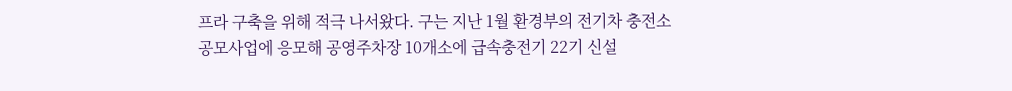프라 구축을 위해 적극 나서왔다. 구는 지난 1월 환경부의 전기차 충전소 공모사업에 응모해 공영주차장 10개소에 급속충전기 22기 신설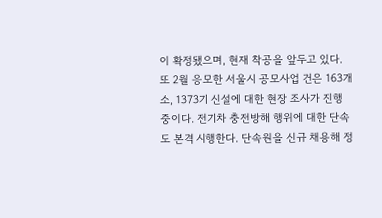이 확정됐으며, 현재 착공을 앞두고 있다. 또 2월 응모한 서울시 공모사업 건은 163개소, 1373기 신설에 대한 현장 조사가 진행 중이다. 전기차 충전방해 행위에 대한 단속도 본격 시행한다. 단속원을 신규 채용해 정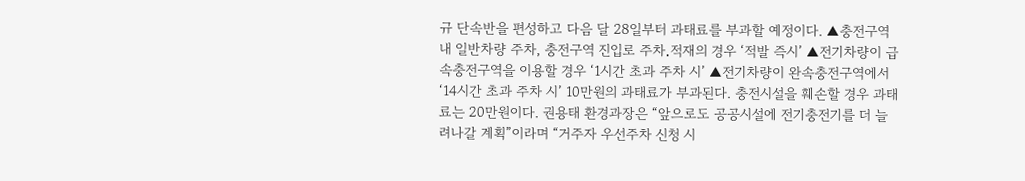규 단속반을 편성하고 다음 달 28일부터 과태료를 부과할 예정이다. ▲충전구역 내 일반차량 주차, 충전구역 진입로 주차․적재의 경우 ‘적발 즉시’ ▲전기차량이 급속충전구역을 이용할 경우 ‘1시간 초과 주차 시’ ▲전기차량이 완속충전구역에서 ‘14시간 초과 주차 시’ 10만원의 과태료가 부과된다. 충전시설을 훼손할 경우 과태료는 20만원이다. 권용태 환경과장은 “앞으로도 공공시설에 전기충전기를 더 늘려나갈 계획”이라며 “거주자 우선주차 신청 시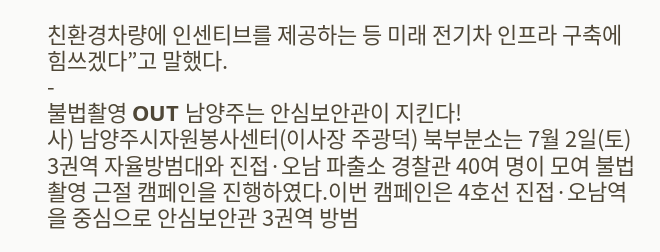친환경차량에 인센티브를 제공하는 등 미래 전기차 인프라 구축에 힘쓰겠다”고 말했다.
-
불법촬영 OUT 남양주는 안심보안관이 지킨다!
사) 남양주시자원봉사센터(이사장 주광덕) 북부분소는 7월 2일(토) 3권역 자율방범대와 진접·오남 파출소 경찰관 40여 명이 모여 불법 촬영 근절 캠페인을 진행하였다.이번 캠페인은 4호선 진접·오남역을 중심으로 안심보안관 3권역 방범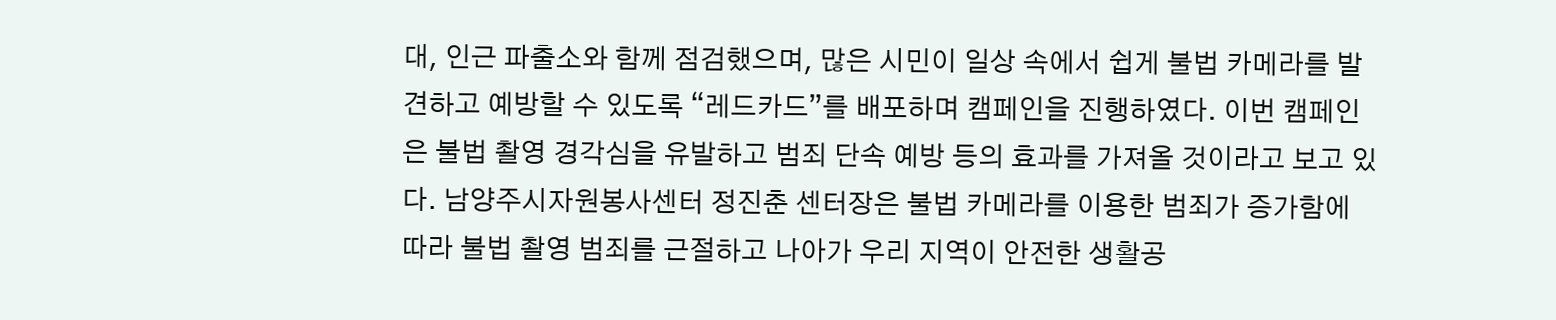대, 인근 파출소와 함께 점검했으며, 많은 시민이 일상 속에서 쉽게 불법 카메라를 발견하고 예방할 수 있도록 “레드카드”를 배포하며 캠페인을 진행하였다. 이번 캠페인은 불법 촬영 경각심을 유발하고 범죄 단속 예방 등의 효과를 가져올 것이라고 보고 있다. 남양주시자원봉사센터 정진춘 센터장은 불법 카메라를 이용한 범죄가 증가함에 따라 불법 촬영 범죄를 근절하고 나아가 우리 지역이 안전한 생활공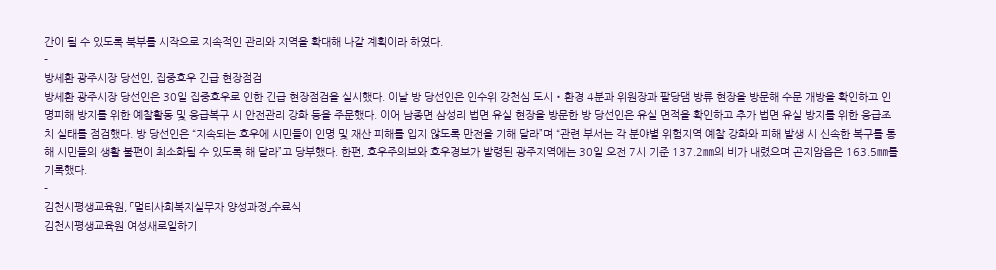간이 될 수 있도록 북부를 시작으로 지속적인 관리와 지역을 확대해 나갈 계획이라 하였다.
-
방세환 광주시장 당선인, 집중호우 긴급 현장점검
방세환 광주시장 당선인은 30일 집중호우로 인한 긴급 현장점검을 실시했다. 이날 방 당선인은 인수위 강천심 도시‧환경 4분과 위원장과 팔당댐 방류 현장을 방문해 수문 개방을 확인하고 인명피해 방지를 위한 예찰활동 및 응급복구 시 안전관리 강화 등을 주문했다. 이어 남종면 삼성리 법면 유실 현장을 방문한 방 당선인은 유실 면적을 확인하고 추가 법면 유실 방지를 위한 응급조치 실태를 점검했다. 방 당선인은 “지속되는 호우에 시민들이 인명 및 재산 피해를 입지 않도록 만전을 기해 달라”며 “관련 부서는 각 분야별 위험지역 예찰 강화와 피해 발생 시 신속한 복구를 통해 시민들의 생활 불편이 최소화될 수 있도록 해 달라”고 당부했다. 한편, 호우주의보와 호우경보가 발령된 광주지역에는 30일 오전 7시 기준 137.2㎜의 비가 내렸으며 곤지암읍은 163.5㎜를 기록했다.
-
김천시평생교육원, 「멀티사회복지실무자 양성과정」수료식
김천시평생교육원 여성새로일하기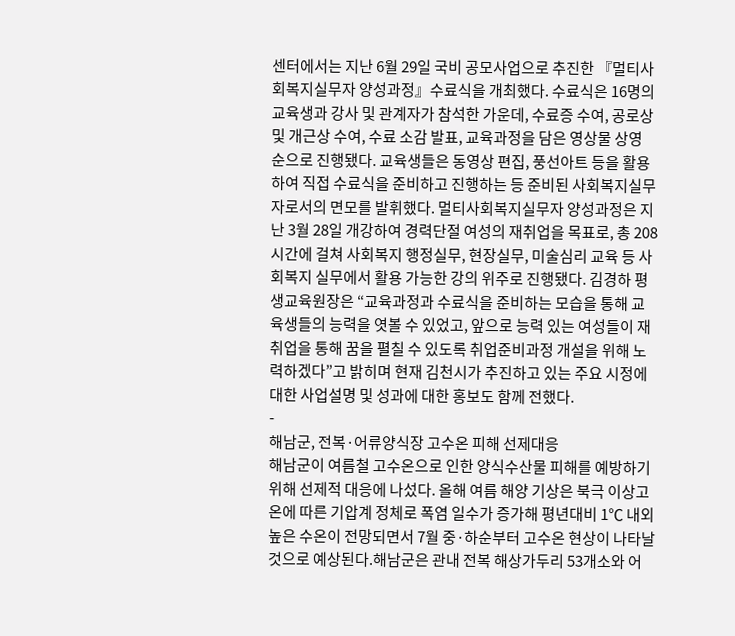센터에서는 지난 6월 29일 국비 공모사업으로 추진한 『멀티사회복지실무자 양성과정』수료식을 개최했다. 수료식은 16명의 교육생과 강사 및 관계자가 참석한 가운데, 수료증 수여, 공로상 및 개근상 수여, 수료 소감 발표, 교육과정을 담은 영상물 상영 순으로 진행됐다. 교육생들은 동영상 편집, 풍선아트 등을 활용하여 직접 수료식을 준비하고 진행하는 등 준비된 사회복지실무자로서의 면모를 발휘했다. 멀티사회복지실무자 양성과정은 지난 3월 28일 개강하여 경력단절 여성의 재취업을 목표로, 총 208시간에 걸쳐 사회복지 행정실무, 현장실무, 미술심리 교육 등 사회복지 실무에서 활용 가능한 강의 위주로 진행됐다. 김경하 평생교육원장은 “교육과정과 수료식을 준비하는 모습을 통해 교육생들의 능력을 엿볼 수 있었고, 앞으로 능력 있는 여성들이 재취업을 통해 꿈을 펼칠 수 있도록 취업준비과정 개설을 위해 노력하겠다”고 밝히며 현재 김천시가 추진하고 있는 주요 시정에 대한 사업설명 및 성과에 대한 홍보도 함께 전했다.
-
해남군, 전복·어류양식장 고수온 피해 선제대응
해남군이 여름철 고수온으로 인한 양식수산물 피해를 예방하기 위해 선제적 대응에 나섰다. 올해 여름 해양 기상은 북극 이상고온에 따른 기압계 정체로 폭염 일수가 증가해 평년대비 1℃ 내외 높은 수온이 전망되면서 7월 중·하순부터 고수온 현상이 나타날 것으로 예상된다.해남군은 관내 전복 해상가두리 53개소와 어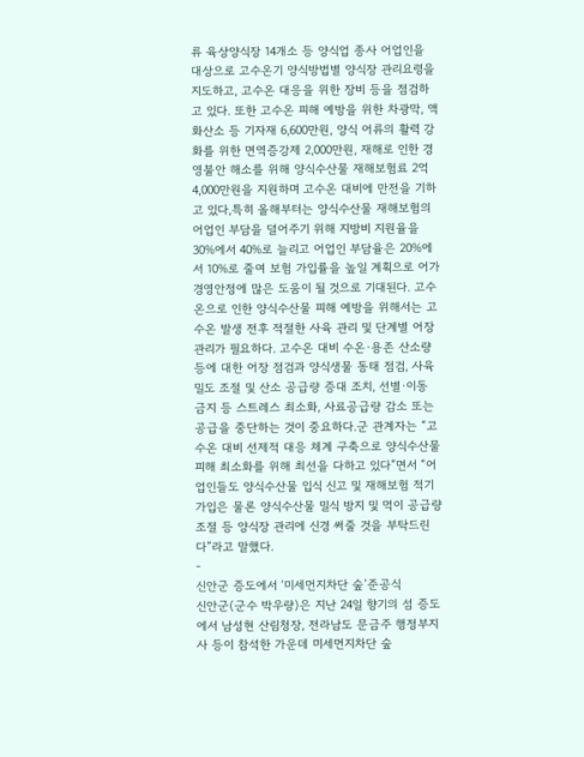류 육상양식장 14개소 등 양식업 종사 어업인을 대상으로 고수온기 양식방법별 양식장 관리요령을 지도하고, 고수온 대응을 위한 장비 등을 점검하고 있다. 또한 고수온 피해 예방을 위한 차광막, 액화산소 등 기자재 6,600만원, 양식 어류의 활력 강화를 위한 면역증강제 2,000만원, 재해로 인한 경영불안 해소를 위해 양식수산물 재해보험료 2억4,000만원을 지원하며 고수온 대비에 만전을 기하고 있다,특히 올해부터는 양식수산물 재해보험의 어업인 부담을 덜어주기 위해 지방비 지원율을 30%에서 40%로 늘리고 어업인 부담율은 20%에서 10%로 줄여 보험 가입률을 높일 계획으로 어가 경영안정에 많은 도움이 될 것으로 기대된다. 고수온으로 인한 양식수산물 피해 예방을 위해서는 고수온 발생 전후 적절한 사육 관리 및 단계별 어장관리가 필요하다. 고수온 대비 수온·용존 산소량 등에 대한 어장 점검과 양식생물 동태 점검, 사육밀도 조절 및 산소 공급량 증대 조치, 선별·이동 금지 등 스트레스 최소화, 사료공급량 감소 또는 공급을 중단하는 것이 중요하다.군 관계자는 “고수온 대비 선제적 대응 체계 구축으로 양식수산물 피해 최소화를 위해 최선을 다하고 있다”면서 “어업인들도 양식수산물 입식 신고 및 재해보험 적기 가입은 물론 양식수산물 밀식 방지 및 먹이 공급량 조절 등 양식장 관리에 신경 써줄 것을 부탁드린다”라고 말했다.
-
신안군 증도에서 ‘미세먼지차단 숲’준공식
신안군(군수 박우량)은 지난 24일 향기의 섬 증도에서 남성현 산림청장, 전라남도 문금주 행정부지사 등이 참석한 가운데 미세먼지차단 숲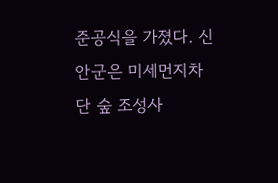준공식을 가졌다. 신안군은 미세먼지차단 숲 조성사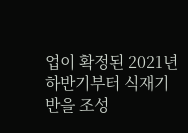업이 확정된 2021년 하반기부터 식재기반을 조성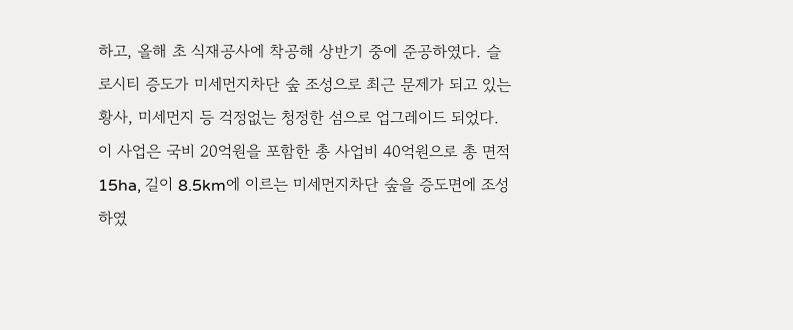하고, 올해 초 식재공사에 착공해 상반기 중에 준공하였다. 슬로시티 증도가 미세먼지차단 숲 조성으로 최근 문제가 되고 있는 황사, 미세먼지 등 걱정없는 청정한 섬으로 업그레이드 되었다. 이 사업은 국비 20억원을 포함한 총 사업비 40억원으로 총 면적 15ha, 길이 8.5km에 이르는 미세먼지차단 숲을 증도면에 조성하였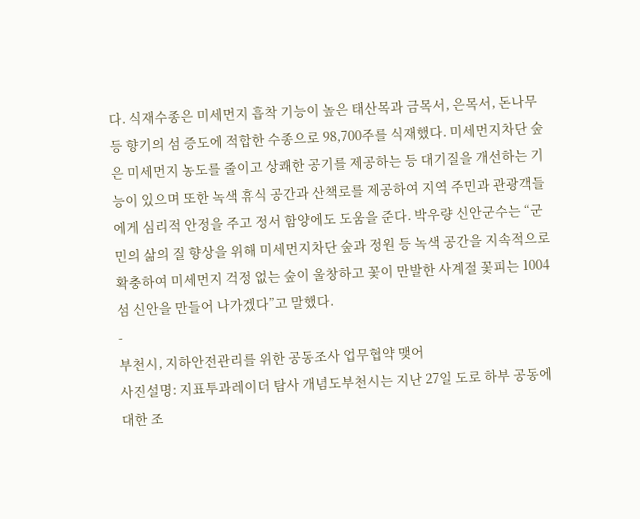다. 식재수종은 미세먼지 흡착 기능이 높은 태산목과 금목서, 은목서, 돈나무 등 향기의 섬 증도에 적합한 수종으로 98,700주를 식재했다. 미세먼지차단 숲은 미세먼지 농도를 줄이고 상쾌한 공기를 제공하는 등 대기질을 개선하는 기능이 있으며 또한 녹색 휴식 공간과 산책로를 제공하여 지역 주민과 관광객들에게 심리적 안정을 주고 정서 함양에도 도움을 준다. 박우량 신안군수는 “군민의 삶의 질 향상을 위해 미세먼지차단 숲과 정원 등 녹색 공간을 지속적으로 확충하여 미세먼지 걱정 없는 숲이 울창하고 꽃이 만발한 사계절 꽃피는 1004섬 신안을 만들어 나가겠다”고 말했다.
-
부천시, 지하안전관리를 위한 공동조사 업무협약 맺어
사진설명: 지표투과레이더 탐사 개념도부천시는 지난 27일 도로 하부 공동에 대한 조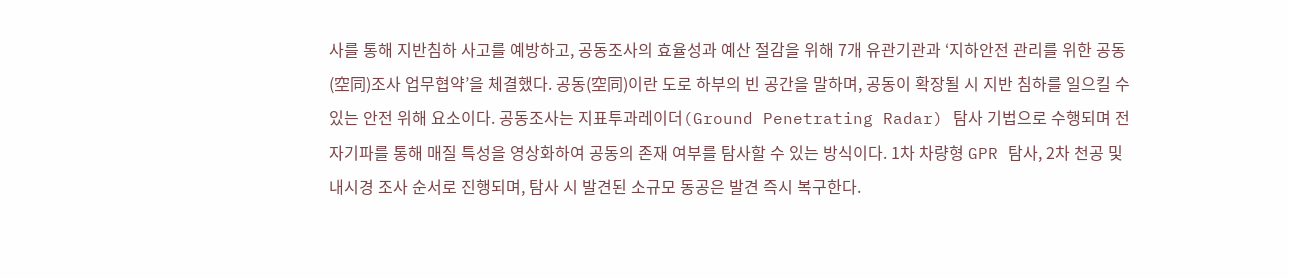사를 통해 지반침하 사고를 예방하고, 공동조사의 효율성과 예산 절감을 위해 7개 유관기관과 ‘지하안전 관리를 위한 공동(空同)조사 업무협약’을 체결했다. 공동(空同)이란 도로 하부의 빈 공간을 말하며, 공동이 확장될 시 지반 침하를 일으킬 수 있는 안전 위해 요소이다. 공동조사는 지표투과레이더(Ground Penetrating Radar) 탐사 기법으로 수행되며 전자기파를 통해 매질 특성을 영상화하여 공동의 존재 여부를 탐사할 수 있는 방식이다. 1차 차량형 GPR 탐사, 2차 천공 및 내시경 조사 순서로 진행되며, 탐사 시 발견된 소규모 동공은 발견 즉시 복구한다.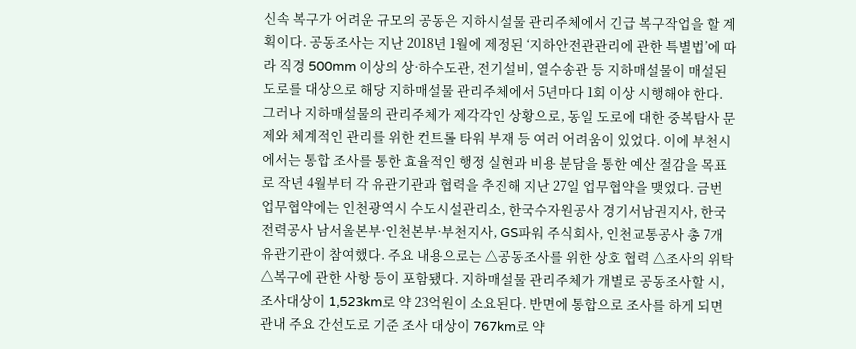신속 복구가 어려운 규모의 공동은 지하시설물 관리주체에서 긴급 복구작업을 할 계획이다. 공동조사는 지난 2018년 1월에 제정된 ‘지하안전관관리에 관한 특별법’에 따라 직경 500mm 이상의 상·하수도관, 전기설비, 열수송관 등 지하매설물이 매설된 도로를 대상으로 해당 지하매설물 관리주체에서 5년마다 1회 이상 시행해야 한다. 그러나 지하매설물의 관리주체가 제각각인 상황으로, 동일 도로에 대한 중복탐사 문제와 체계적인 관리를 위한 컨트롤 타워 부재 등 여러 어려움이 있었다. 이에 부천시에서는 통합 조사를 통한 효율적인 행정 실현과 비용 분담을 통한 예산 절감을 목표로 작년 4월부터 각 유관기관과 협력을 추진해 지난 27일 업무협약을 맺었다. 금번 업무협약에는 인천광역시 수도시설관리소, 한국수자원공사 경기서남권지사, 한국전력공사 남서울본부·인천본부·부천지사, GS파워 주식회사, 인천교통공사 총 7개 유관기관이 참여했다. 주요 내용으로는 △공동조사를 위한 상호 협력 △조사의 위탁 △복구에 관한 사항 등이 포함됐다. 지하매설물 관리주체가 개별로 공동조사할 시, 조사대상이 1,523km로 약 23억원이 소요된다. 반면에 통합으로 조사를 하게 되면 관내 주요 간선도로 기준 조사 대상이 767km로 약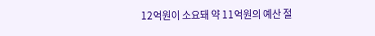12억원이 소요돼 약 11억원의 예산 절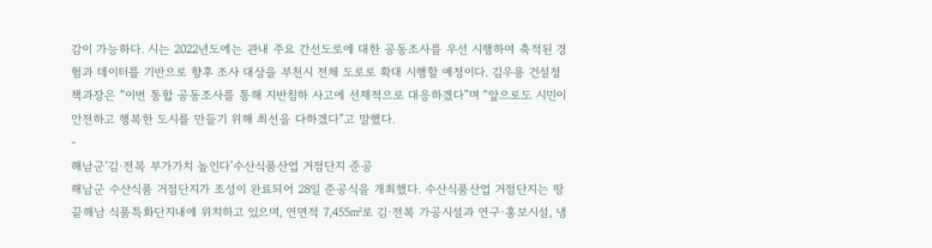감이 가능하다. 시는 2022년도에는 관내 주요 간선도로에 대한 공동조사를 우선 시행하여 축적된 경험과 데이터를 기반으로 향후 조사 대상을 부천시 전체 도로로 확대 시행할 예정이다. 김우용 건설정책과장은 “이번 통합 공동조사를 통해 지반침하 사고에 선제적으로 대응하겠다”며 “앞으로도 시민이 안전하고 행복한 도시를 만들기 위해 최선을 다하겠다”고 말했다.
-
해남군‘김·전복 부가가치 높인다’수산식품산업 거점단지 준공
해남군 수산식품 거점단지가 조성이 완료되어 28일 준공식을 개최했다. 수산식품산업 거점단지는 땅끝해남 식품특화단지내에 위치하고 있으며, 연면적 7,455㎡로 김·전복 가공시설과 연구·홍보시설, 냉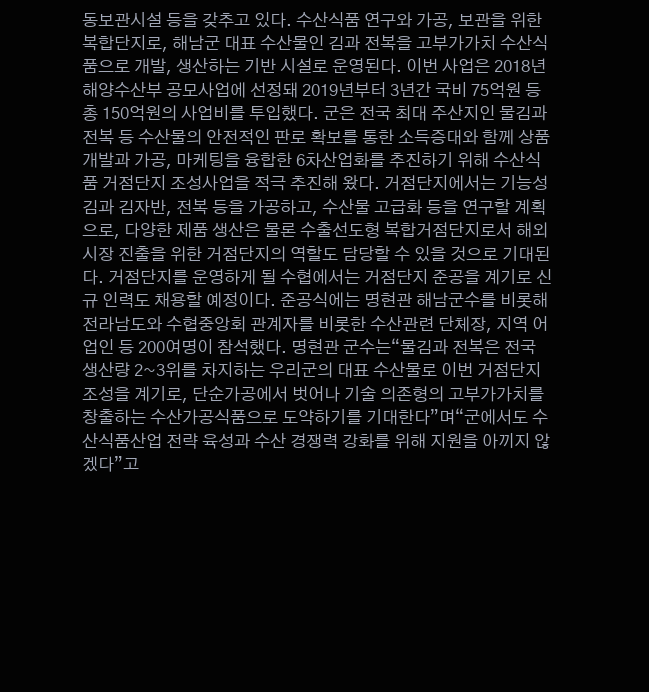동보관시설 등을 갖추고 있다. 수산식품 연구와 가공, 보관을 위한 복합단지로, 해남군 대표 수산물인 김과 전복을 고부가가치 수산식품으로 개발, 생산하는 기반 시설로 운영된다. 이번 사업은 2018년 해양수산부 공모사업에 선정돼 2019년부터 3년간 국비 75억원 등 총 150억원의 사업비를 투입했다. 군은 전국 최대 주산지인 물김과 전복 등 수산물의 안전적인 판로 확보를 통한 소득증대와 함께 상품개발과 가공, 마케팅을 융합한 6차산업화를 추진하기 위해 수산식품 거점단지 조성사업을 적극 추진해 왔다. 거점단지에서는 기능성 김과 김자반, 전복 등을 가공하고, 수산물 고급화 등을 연구할 계획으로, 다양한 제품 생산은 물론 수출선도형 복합거점단지로서 해외시장 진출을 위한 거점단지의 역할도 담당할 수 있을 것으로 기대된다. 거점단지를 운영하게 될 수협에서는 거점단지 준공을 계기로 신규 인력도 채용할 예정이다. 준공식에는 명현관 해남군수를 비롯해 전라남도와 수협중앙회 관계자를 비롯한 수산관련 단체장, 지역 어업인 등 200여명이 참석했다. 명현관 군수는“물김과 전복은 전국 생산량 2~3위를 차지하는 우리군의 대표 수산물로 이번 거점단지 조성을 계기로, 단순가공에서 벗어나 기술 의존형의 고부가가치를 창출하는 수산가공식품으로 도약하기를 기대한다”며“군에서도 수산식품산업 전략 육성과 수산 경쟁력 강화를 위해 지원을 아끼지 않겠다”고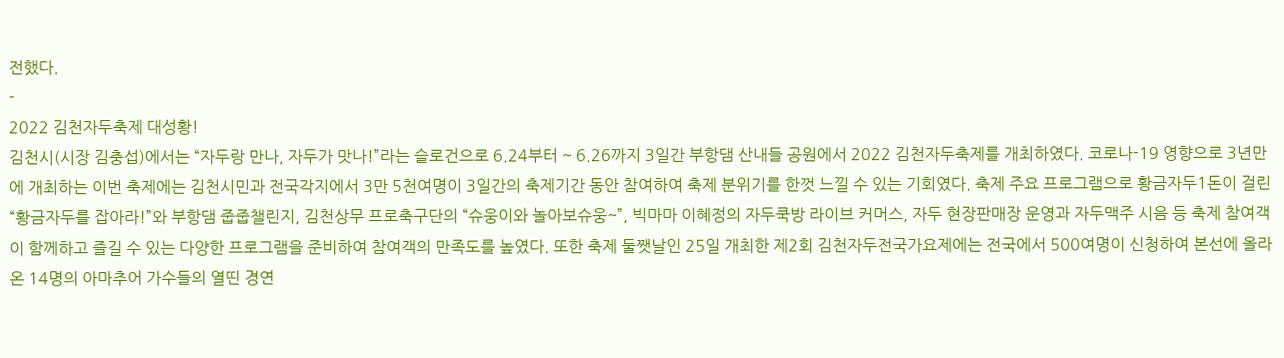전했다.
-
2022 김천자두축제 대성황!
김천시(시장 김충섭)에서는 “자두랑 만나, 자두가 맛나!”라는 슬로건으로 6.24부터 ~ 6.26까지 3일간 부항댐 산내들 공원에서 2022 김천자두축제를 개최하였다. 코로나-19 영향으로 3년만에 개최하는 이번 축제에는 김천시민과 전국각지에서 3만 5천여명이 3일간의 축제기간 동안 참여하여 축제 분위기를 한껏 느낄 수 있는 기회였다. 축제 주요 프로그램으로 황금자두1돈이 걸린 “황금자두를 잡아라!”와 부항댐 줍줍챌린지, 김천상무 프로축구단의 “슈웅이와 놀아보슈웅~”, 빅마마 이혜정의 자두쿡방 라이브 커머스, 자두 현장판매장 운영과 자두맥주 시음 등 축제 참여객이 함께하고 즐길 수 있는 다양한 프로그램을 준비하여 참여객의 만족도를 높였다. 또한 축제 둘쨋날인 25일 개최한 제2회 김천자두전국가요제에는 전국에서 500여명이 신청하여 본선에 올라온 14명의 아마추어 가수들의 열띤 경연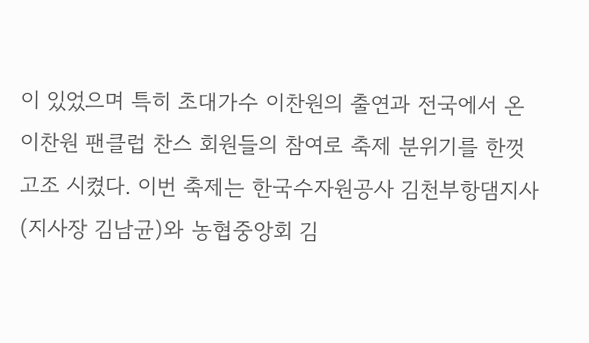이 있었으며 특히 초대가수 이찬원의 출연과 전국에서 온 이찬원 팬클럽 찬스 회원들의 참여로 축제 분위기를 한껏 고조 시켰다. 이번 축제는 한국수자원공사 김천부항댐지사(지사장 김남균)와 농협중앙회 김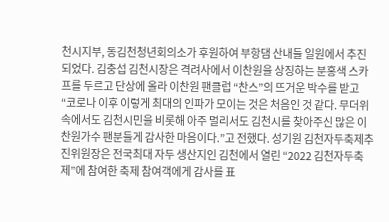천시지부, 동김천청년회의소가 후원하여 부항댐 산내들 일원에서 추진되었다. 김충섭 김천시장은 격려사에서 이찬원을 상징하는 분홍색 스카프를 두르고 단상에 올라 이찬원 팬클럽 “찬스”의 뜨거운 박수를 받고 “코로나 이후 이렇게 최대의 인파가 모이는 것은 처음인 것 같다. 무더위 속에서도 김천시민을 비롯해 아주 멀리서도 김천시를 찾아주신 많은 이찬원가수 팬분들게 감사한 마음이다.”고 전했다. 성기원 김천자두축제추진위원장은 전국최대 자두 생산지인 김천에서 열린 “2022 김천자두축제”에 참여한 축제 참여객에게 감사를 표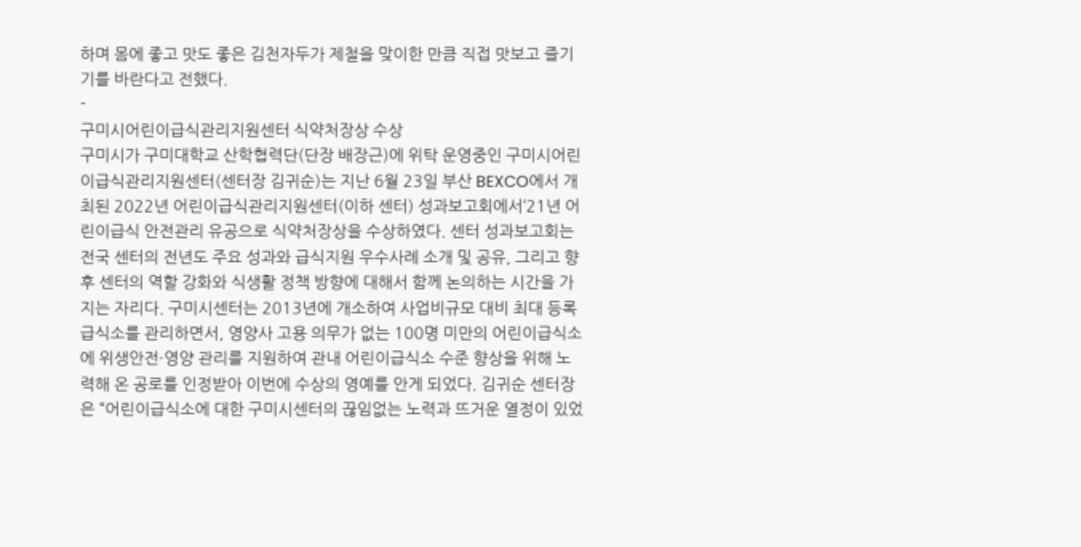하며 몸에 좋고 맛도 좋은 김천자두가 제철을 맞이한 만큼 직접 맛보고 즐기기를 바란다고 전했다.
-
구미시어린이급식관리지원센터 식약처장상 수상
구미시가 구미대학교 산학협력단(단장 배장근)에 위탁 운영중인 구미시어린이급식관리지원센터(센터장 김귀순)는 지난 6월 23일 부산 BEXCO에서 개최된 2022년 어린이급식관리지원센터(이하 센터) 성과보고회에서‘21년 어린이급식 안전관리 유공으로 식약처장상을 수상하였다. 센터 성과보고회는 전국 센터의 전년도 주요 성과와 급식지원 우수사례 소개 및 공유, 그리고 향후 센터의 역할 강화와 식생활 정책 방향에 대해서 함께 논의하는 시간을 가지는 자리다. 구미시센터는 2013년에 개소하여 사업비규모 대비 최대 등록 급식소를 관리하면서, 영양사 고용 의무가 없는 100명 미만의 어린이급식소에 위생안전·영양 관리를 지원하여 관내 어린이급식소 수준 향상을 위해 노력해 온 공로를 인정받아 이번에 수상의 영예를 안게 되었다. 김귀순 센터장은 “어린이급식소에 대한 구미시센터의 끊임없는 노력과 뜨거운 열정이 있었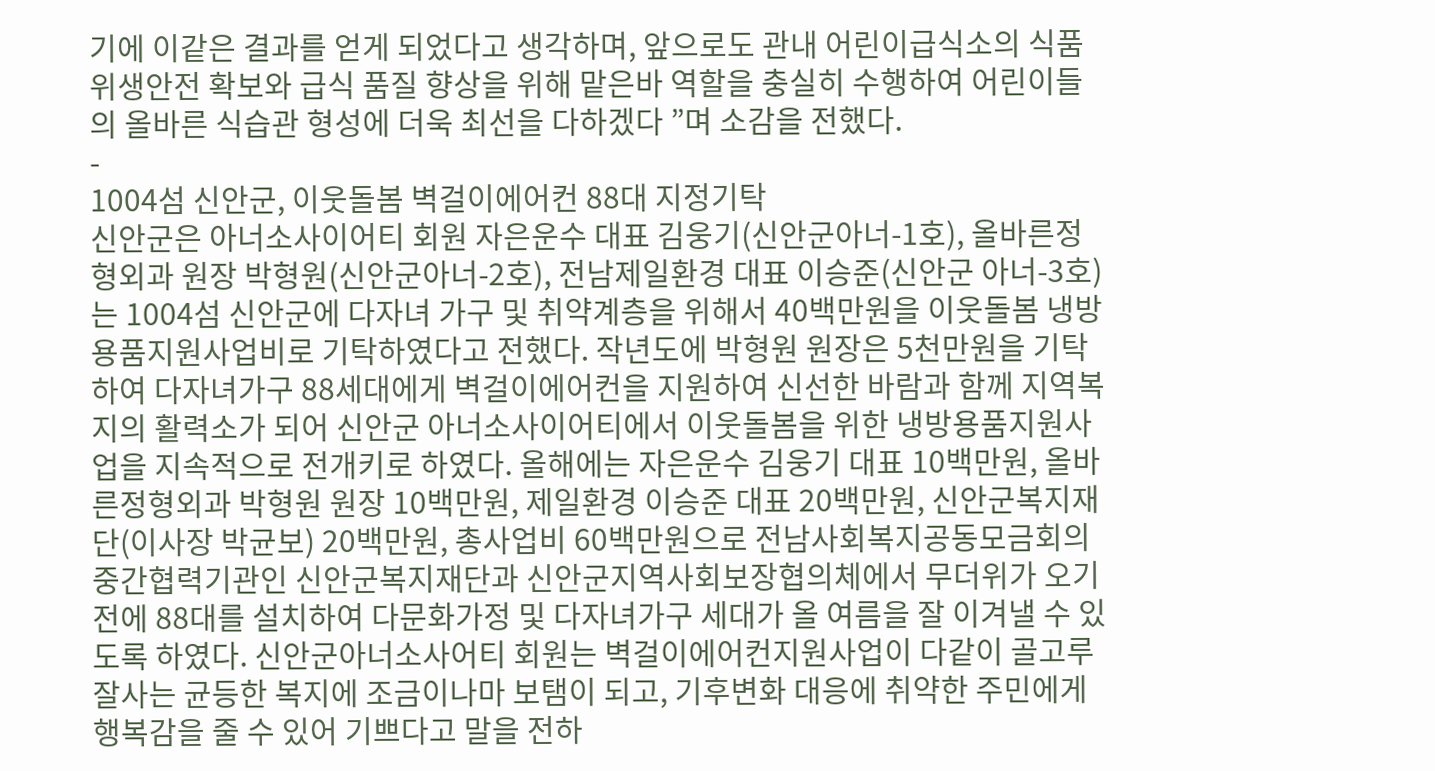기에 이같은 결과를 얻게 되었다고 생각하며, 앞으로도 관내 어린이급식소의 식품 위생안전 확보와 급식 품질 향상을 위해 맡은바 역할을 충실히 수행하여 어린이들의 올바른 식습관 형성에 더욱 최선을 다하겠다 ”며 소감을 전했다.
-
1004섬 신안군, 이웃돌봄 벽걸이에어컨 88대 지정기탁
신안군은 아너소사이어티 회원 자은운수 대표 김웅기(신안군아너-1호), 올바른정형외과 원장 박형원(신안군아너-2호), 전남제일환경 대표 이승준(신안군 아너-3호)는 1004섬 신안군에 다자녀 가구 및 취약계층을 위해서 40백만원을 이웃돌봄 냉방용품지원사업비로 기탁하였다고 전했다. 작년도에 박형원 원장은 5천만원을 기탁하여 다자녀가구 88세대에게 벽걸이에어컨을 지원하여 신선한 바람과 함께 지역복지의 활력소가 되어 신안군 아너소사이어티에서 이웃돌봄을 위한 냉방용품지원사업을 지속적으로 전개키로 하였다. 올해에는 자은운수 김웅기 대표 10백만원, 올바른정형외과 박형원 원장 10백만원, 제일환경 이승준 대표 20백만원, 신안군복지재단(이사장 박균보) 20백만원, 총사업비 60백만원으로 전남사회복지공동모금회의 중간협력기관인 신안군복지재단과 신안군지역사회보장협의체에서 무더위가 오기전에 88대를 설치하여 다문화가정 및 다자녀가구 세대가 올 여름을 잘 이겨낼 수 있도록 하였다. 신안군아너소사어티 회원는 벽걸이에어컨지원사업이 다같이 골고루 잘사는 균등한 복지에 조금이나마 보탬이 되고, 기후변화 대응에 취약한 주민에게 행복감을 줄 수 있어 기쁘다고 말을 전하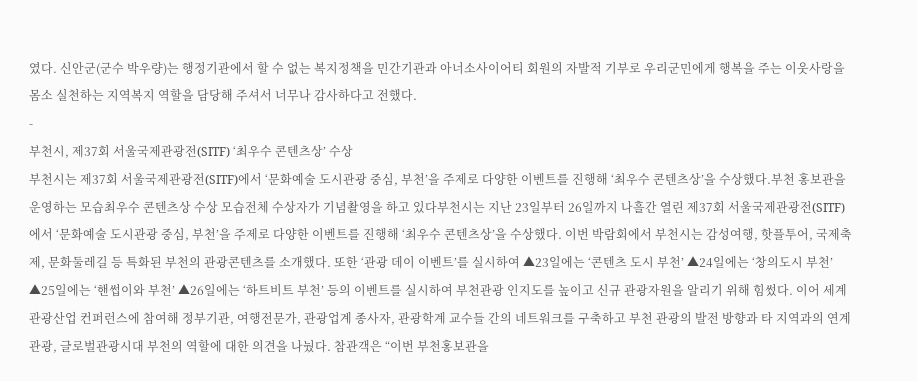였다. 신안군(군수 박우량)는 행정기관에서 할 수 없는 복지정책을 민간기관과 아너소사이어티 회원의 자발적 기부로 우리군민에게 행복을 주는 이웃사랑을 몸소 실천하는 지역복지 역할을 담당해 주셔서 너무나 감사하다고 전했다.
-
부천시, 제37회 서울국제관광전(SITF) ‘최우수 콘텐츠상’ 수상
부천시는 제37회 서울국제관광전(SITF)에서 ‘문화예술 도시관광 중심, 부천’을 주제로 다양한 이벤트를 진행해 ‘최우수 콘텐츠상’을 수상했다.부천 홍보관을 운영하는 모습최우수 콘텐츠상 수상 모습전체 수상자가 기념촬영을 하고 있다부천시는 지난 23일부터 26일까지 나흘간 열린 제37회 서울국제관광전(SITF)에서 ‘문화예술 도시관광 중심, 부천’을 주제로 다양한 이벤트를 진행해 ‘최우수 콘텐츠상’을 수상했다. 이번 박람회에서 부천시는 감성여행, 핫플투어, 국제축제, 문화둘레길 등 특화된 부천의 관광콘텐츠를 소개했다. 또한 ‘관광 데이 이벤트’를 실시하여 ▲23일에는 ‘콘텐츠 도시 부천’ ▲24일에는 ‘창의도시 부천’ ▲25일에는 ‘핸썹이와 부천’ ▲26일에는 ‘하트비트 부천’ 등의 이벤트를 실시하여 부천관광 인지도를 높이고 신규 관광자원을 알리기 위해 힘썼다. 이어 세계관광산업 컨퍼런스에 참여해 정부기관, 여행전문가, 관광업계 종사자, 관광학계 교수들 간의 네트워크를 구축하고 부천 관광의 발전 방향과 타 지역과의 연계관광, 글로벌관광시대 부천의 역할에 대한 의견을 나눴다. 참관객은 “이번 부천홍보관을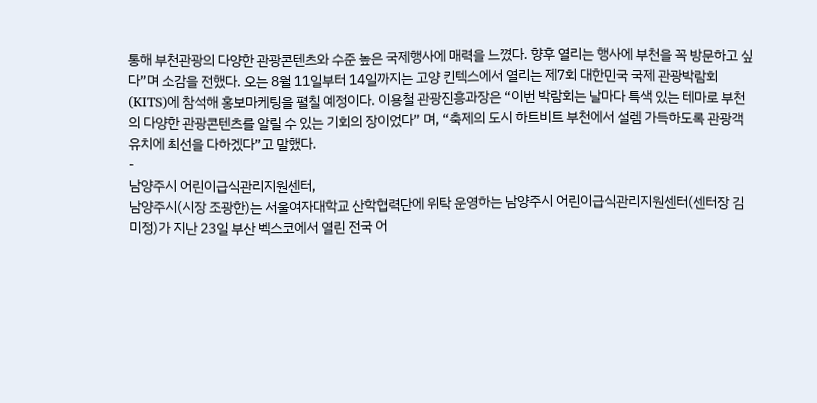통해 부천관광의 다양한 관광콘텐츠와 수준 높은 국제행사에 매력을 느꼈다. 향후 열리는 행사에 부천을 꼭 방문하고 싶다”며 소감을 전했다. 오는 8월 11일부터 14일까지는 고양 킨텍스에서 열리는 제7회 대한민국 국제 관광박람회(KITS)에 참석해 홍보마케팅을 펼칠 예정이다. 이용철 관광진흥과장은 “이번 박람회는 날마다 특색 있는 테마로 부천의 다양한 관광콘텐츠를 알릴 수 있는 기회의 장이었다” 며, “축제의 도시 하트비트 부천에서 설렘 가득하도록 관광객 유치에 최선을 다하겠다”고 말했다.
-
남양주시 어린이급식관리지원센터,
남양주시(시장 조광한)는 서울여자대학교 산학협력단에 위탁 운영하는 남양주시 어린이급식관리지원센터(센터장 김미정)가 지난 23일 부산 벡스코에서 열린 전국 어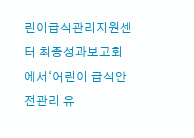린이급식관리지원센터 최종성과보고회에서‘어린이 급식안전관리 유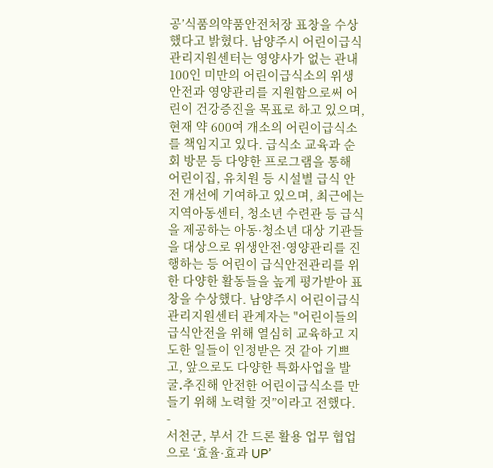공’식품의약품안전처장 표창을 수상했다고 밝혔다. 남양주시 어린이급식관리지원센터는 영양사가 없는 관내 100인 미만의 어린이급식소의 위생안전과 영양관리를 지원함으로써 어린이 건강증진을 목표로 하고 있으며, 현재 약 600여 개소의 어린이급식소를 책임지고 있다. 급식소 교육과 순회 방문 등 다양한 프로그램을 통해 어린이집, 유치원 등 시설별 급식 안전 개선에 기여하고 있으며, 최근에는 지역아동센터, 청소년 수련관 등 급식을 제공하는 아동·청소년 대상 기관들을 대상으로 위생안전·영양관리를 진행하는 등 어린이 급식안전관리를 위한 다양한 활동들을 높게 평가받아 표창을 수상했다. 남양주시 어린이급식관리지원센터 관계자는 "어린이들의 급식안전을 위해 열심히 교육하고 지도한 일들이 인정받은 것 같아 기쁘고, 앞으로도 다양한 특화사업을 발굴․추진해 안전한 어린이급식소를 만들기 위해 노력할 것”이라고 전했다.
-
서천군, 부서 간 드론 활용 업무 협업으로 ‘효율·효과 UP’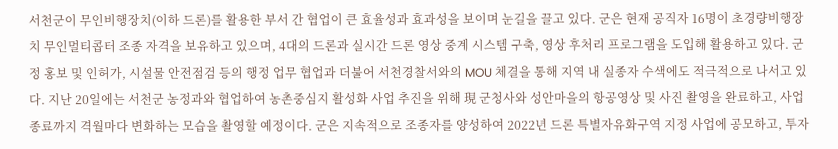서천군이 무인비행장치(이하 드론)를 활용한 부서 간 협업이 큰 효율성과 효과성을 보이며 눈길을 끌고 있다. 군은 현재 공직자 16명이 초경량비행장치 무인멀티콥터 조종 자격을 보유하고 있으며, 4대의 드론과 실시간 드론 영상 중계 시스템 구축, 영상 후처리 프로그램을 도입해 활용하고 있다. 군정 홍보 및 인허가, 시설물 안전점검 등의 행정 업무 협업과 더불어 서천경찰서와의 MOU 체결을 통해 지역 내 실종자 수색에도 적극적으로 나서고 있다. 지난 20일에는 서천군 농정과와 협업하여 농촌중심지 활성화 사업 추진을 위해 現 군청사와 성안마을의 항공영상 및 사진 촬영을 완료하고, 사업 종료까지 격월마다 변화하는 모습을 촬영할 예정이다. 군은 지속적으로 조종자를 양성하여 2022년 드론 특별자유화구역 지정 사업에 공모하고, 투자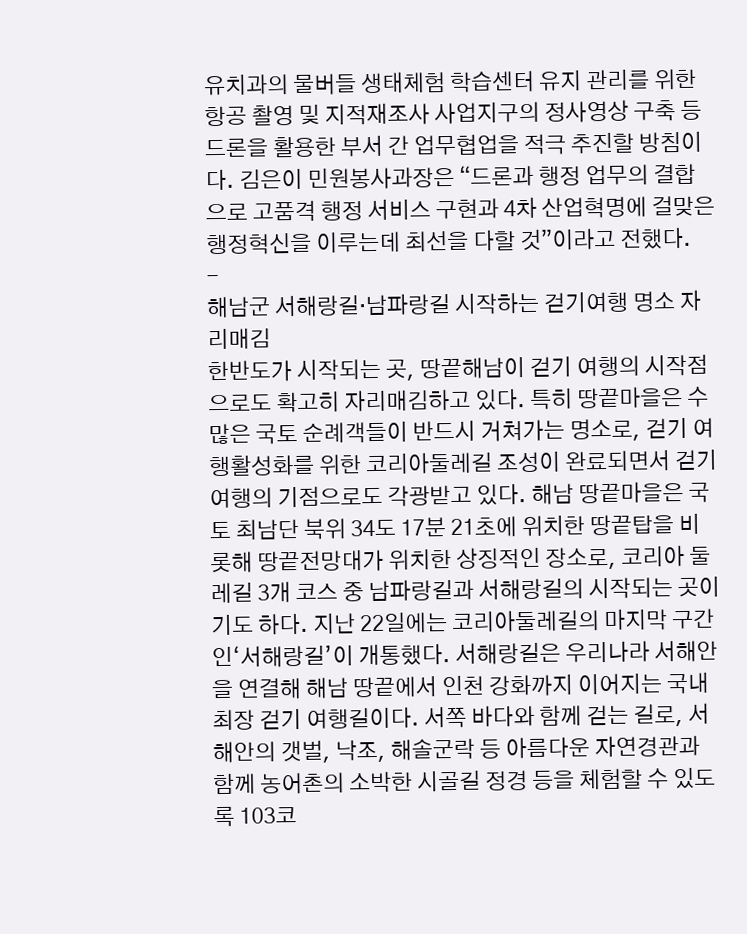유치과의 물버들 생태체험 학습센터 유지 관리를 위한 항공 촬영 및 지적재조사 사업지구의 정사영상 구축 등 드론을 활용한 부서 간 업무협업을 적극 추진할 방침이다. 김은이 민원봉사과장은 “드론과 행정 업무의 결합으로 고품격 행정 서비스 구현과 4차 산업혁명에 걸맞은 행정혁신을 이루는데 최선을 다할 것”이라고 전했다.
-
해남군 서해랑길·남파랑길 시작하는 걷기여행 명소 자리매김
한반도가 시작되는 곳, 땅끝해남이 걷기 여행의 시작점으로도 확고히 자리매김하고 있다. 특히 땅끝마을은 수많은 국토 순례객들이 반드시 거쳐가는 명소로, 걷기 여행활성화를 위한 코리아둘레길 조성이 완료되면서 걷기 여행의 기점으로도 각광받고 있다. 해남 땅끝마을은 국토 최남단 북위 34도 17분 21초에 위치한 땅끝탑을 비롯해 땅끝전망대가 위치한 상징적인 장소로, 코리아 둘레길 3개 코스 중 남파랑길과 서해랑길의 시작되는 곳이기도 하다. 지난 22일에는 코리아둘레길의 마지막 구간인‘서해랑길’이 개통했다. 서해랑길은 우리나라 서해안을 연결해 해남 땅끝에서 인천 강화까지 이어지는 국내 최장 걷기 여행길이다. 서쪽 바다와 함께 걷는 길로, 서해안의 갯벌, 낙조, 해솔군락 등 아름다운 자연경관과 함께 농어촌의 소박한 시골길 정경 등을 체험할 수 있도록 103코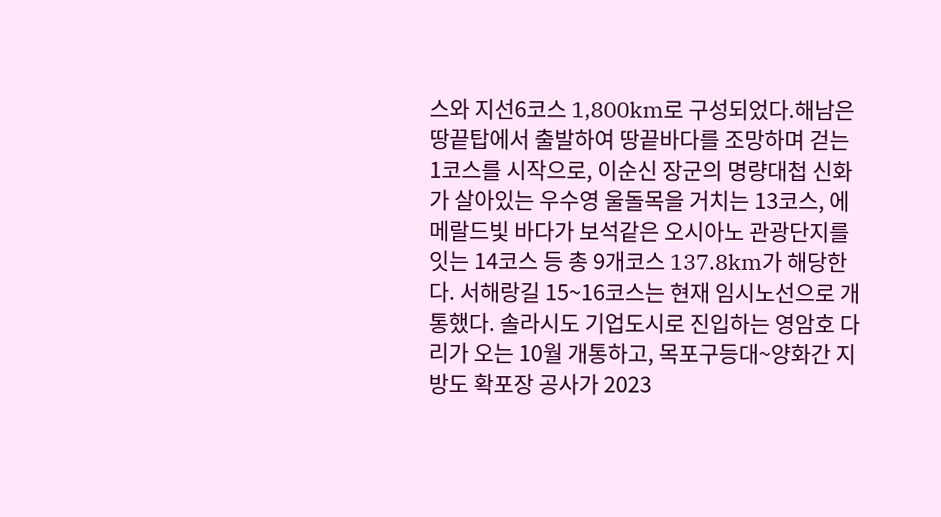스와 지선6코스 1,800km로 구성되었다.해남은 땅끝탑에서 출발하여 땅끝바다를 조망하며 걷는 1코스를 시작으로, 이순신 장군의 명량대첩 신화가 살아있는 우수영 울돌목을 거치는 13코스, 에메랄드빛 바다가 보석같은 오시아노 관광단지를 잇는 14코스 등 총 9개코스 137.8km가 해당한다. 서해랑길 15~16코스는 현재 임시노선으로 개통했다. 솔라시도 기업도시로 진입하는 영암호 다리가 오는 10월 개통하고, 목포구등대~양화간 지방도 확포장 공사가 2023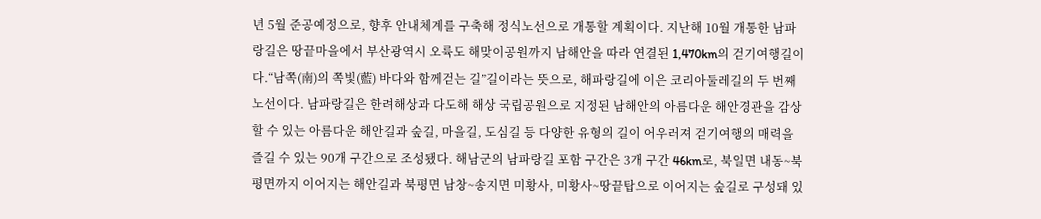년 5월 준공예정으로, 향후 안내체계를 구축해 정식노선으로 개통할 계획이다. 지난해 10월 개통한 남파랑길은 땅끝마을에서 부산광역시 오륙도 해맞이공원까지 남해안을 따라 연결된 1,470km의 걷기여행길이다.“남쪽(南)의 쪽빛(藍) 바다와 함께걷는 길”길이라는 뜻으로, 해파랑길에 이은 코리아둘레길의 두 번째 노선이다. 남파랑길은 한려해상과 다도해 해상 국립공원으로 지정된 남해안의 아름다운 해안경관을 감상할 수 있는 아름다운 해안길과 숲길, 마을길, 도심길 등 다양한 유형의 길이 어우러져 걷기여행의 매력을 즐길 수 있는 90개 구간으로 조성됐다. 해남군의 남파랑길 포함 구간은 3개 구간 46km로, 북일면 내동~북평면까지 이어지는 해안길과 북평면 남창~송지면 미황사, 미황사~땅끝탑으로 이어지는 숲길로 구성돼 있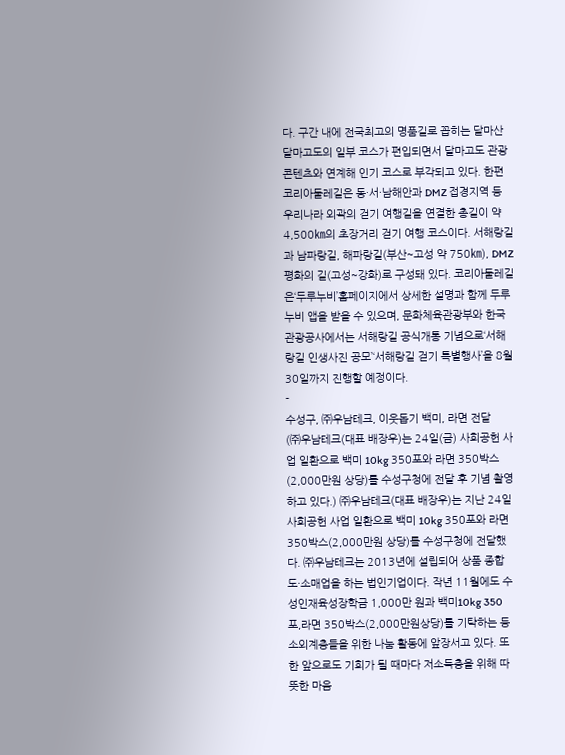다. 구간 내에 전국최고의 명품길로 꼽히는 달마산 달마고도의 일부 코스가 편입되면서 달마고도 관광콘텐츠와 연계해 인기 코스로 부각되고 있다. 한편 코리아둘레길은 동·서·남해안과 DMZ 접경지역 등 우리나라 외곽의 걷기 여행길을 연결한 총길이 약 4,500㎞의 초장거리 걷기 여행 코스이다. 서해랑길과 남파랑길, 해파랑길(부산~고성 약 750㎞), DMZ 평화의 길(고성~강화)로 구성돼 있다. 코리아둘레길은‘두루누비’홈페이지에서 상세한 설명과 함께 두루누비 앱을 받을 수 있으며, 문화체육관광부와 한국관광공사에서는 서해랑길 공식개통 기념으로‘서해랑길 인생사진 공모’‘서해랑길 걷기 특별행사’을 8월 30일까지 진행할 예정이다.
-
수성구, ㈜우남테크, 이웃돕기 백미, 라면 전달
(㈜우남테크(대표 배장우)는 24일(금) 사회공헌 사업 일환으로 백미 10kg 350포와 라면 350박스(2,000만원 상당)를 수성구청에 전달 후 기념 촬영 하고 있다.) ㈜우남테크(대표 배장우)는 지난 24일 사회공헌 사업 일환으로 백미 10kg 350포와 라면 350박스(2,000만원 상당)를 수성구청에 전달했다. ㈜우남테크는 2013년에 설립되어 상품 종합 도·소매업을 하는 법인기업이다. 작년 11월에도 수성인재육성장학금 1,000만 원과 백미10kg 350포,라면 350박스(2,000만원상당)를 기탁하는 등 소외계층들을 위한 나눔 활동에 앞장서고 있다. 또한 앞으로도 기회가 될 때마다 저소득층을 위해 따뜻한 마음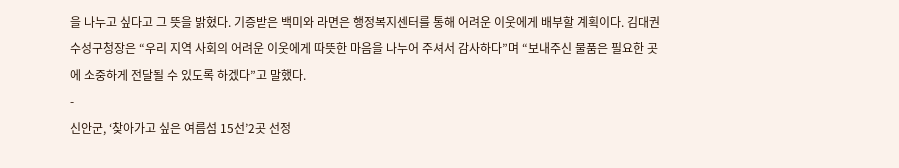을 나누고 싶다고 그 뜻을 밝혔다. 기증받은 백미와 라면은 행정복지센터를 통해 어려운 이웃에게 배부할 계획이다. 김대권 수성구청장은 “우리 지역 사회의 어려운 이웃에게 따뜻한 마음을 나누어 주셔서 감사하다”며 “보내주신 물품은 필요한 곳에 소중하게 전달될 수 있도록 하겠다”고 말했다.
-
신안군, ‘찾아가고 싶은 여름섬 15선’2곳 선정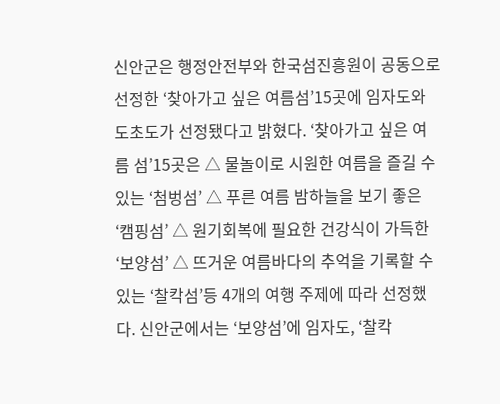신안군은 행정안전부와 한국섬진흥원이 공동으로 선정한 ‘찾아가고 싶은 여름섬’15곳에 임자도와 도초도가 선정됐다고 밝혔다. ‘찾아가고 싶은 여름 섬’15곳은 △ 물놀이로 시원한 여름을 즐길 수 있는 ‘첨벙섬’ △ 푸른 여름 밤하늘을 보기 좋은 ‘캠핑섬’ △ 원기회복에 필요한 건강식이 가득한 ‘보양섬’ △ 뜨거운 여름바다의 추억을 기록할 수 있는 ‘찰칵섬’등 4개의 여행 주제에 따라 선정했다. 신안군에서는 ‘보양섬’에 임자도, ‘찰칵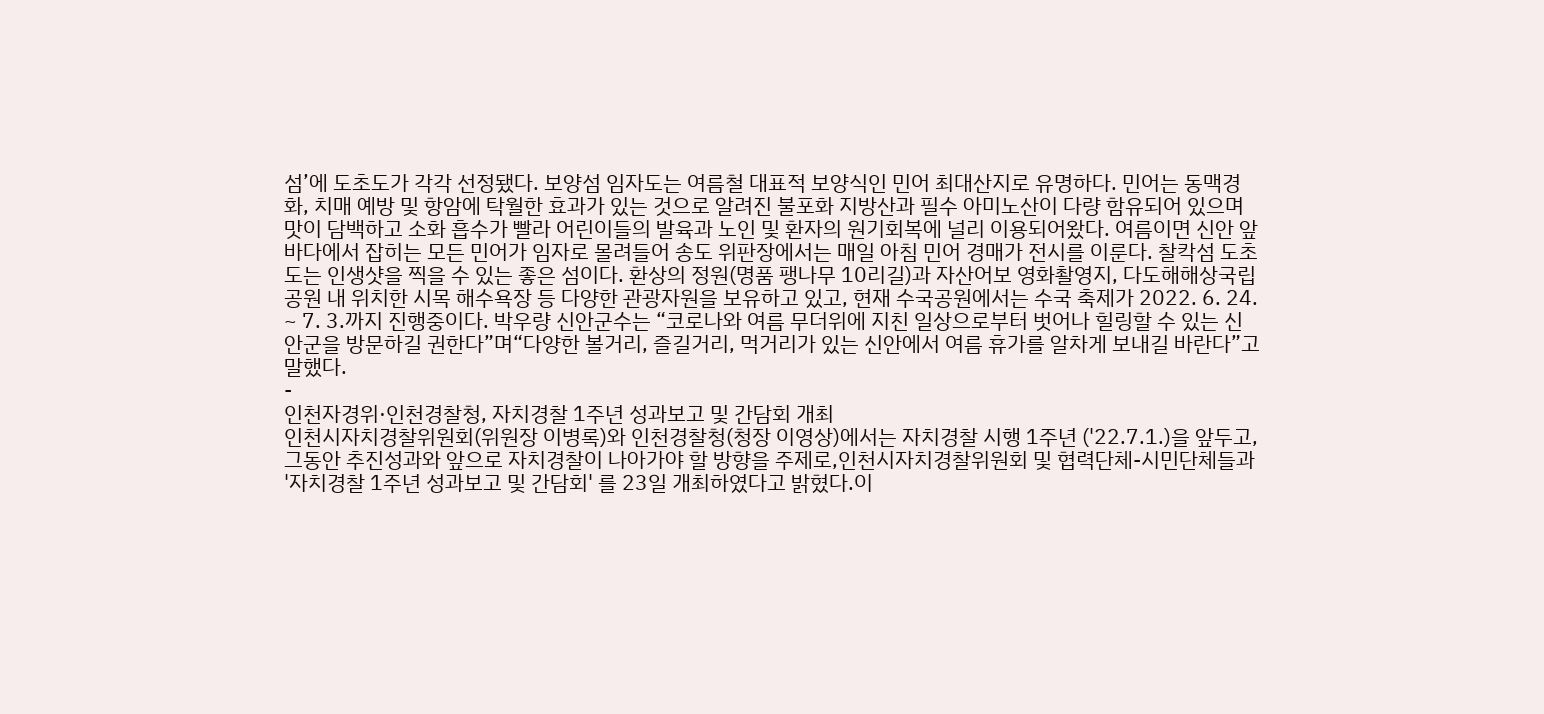섬’에 도초도가 각각 선정됐다. 보양섬 임자도는 여름철 대표적 보양식인 민어 최대산지로 유명하다. 민어는 동맥경화, 치매 예방 및 항암에 탁월한 효과가 있는 것으로 알려진 불포화 지방산과 필수 아미노산이 다량 함유되어 있으며 맛이 담백하고 소화 흡수가 빨라 어린이들의 발육과 노인 및 환자의 원기회복에 널리 이용되어왔다. 여름이면 신안 앞바다에서 잡히는 모든 민어가 임자로 몰려들어 송도 위판장에서는 매일 아침 민어 경매가 전시를 이룬다. 찰칵섬 도초도는 인생샷을 찍을 수 있는 좋은 섬이다. 환상의 정원(명품 팽나무 10리길)과 자산어보 영화촬영지, 다도해해상국립공원 내 위치한 시목 해수욕장 등 다양한 관광자원을 보유하고 있고, 현재 수국공원에서는 수국 축제가 2022. 6. 24. ~ 7. 3.까지 진행중이다. 박우량 신안군수는 “코로나와 여름 무더위에 지친 일상으로부터 벗어나 힐링할 수 있는 신안군을 방문하길 권한다”며“다양한 볼거리, 즐길거리, 먹거리가 있는 신안에서 여름 휴가를 알차게 보내길 바란다”고 말했다.
-
인천자경위·인천경찰청, 자치경찰 1주년 성과보고 및 간담회 개최
인천시자치경찰위원회(위원장 이병록)와 인천경찰청(청장 이영상)에서는 자치경찰 시행 1주년 ('22.7.1.)을 앞두고, 그동안 추진성과와 앞으로 자치경찰이 나아가야 할 방향을 주제로,인천시자치경찰위원회 및 협력단체-시민단체들과 '자치경찰 1주년 성과보고 및 간담회' 를 23일 개최하였다고 밝혔다.이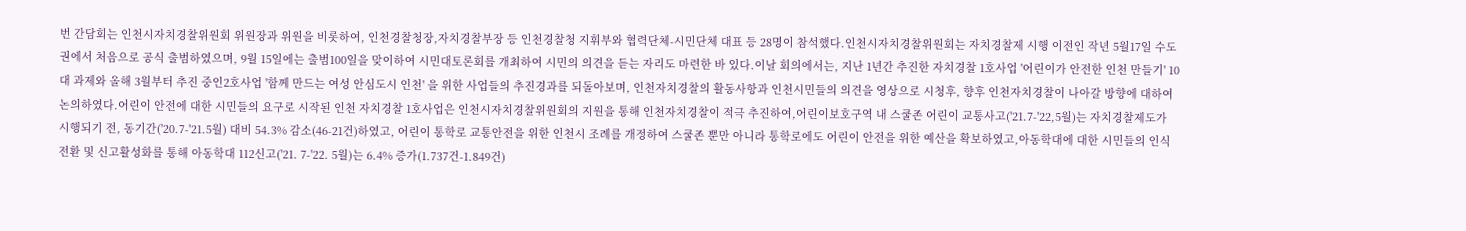번 간담회는 인천시자치경찰위원회 위원장과 위원을 비롯하여, 인천경찰청장,자치경찰부장 등 인천경찰청 지휘부와 협력단체-시민단체 대표 등 28명이 참석했다.인천시자치경찰위원회는 자치경찰제 시행 이전인 작년 5월17일 수도권에서 처음으로 공식 출범하였으며, 9월 15일에는 출범100일을 맞이하여 시민대토론회를 개최하여 시민의 의견을 듣는 자리도 마련한 바 있다.이날 회의에서는, 지난 1년간 추진한 자치경찰 1호사업 '어린이가 안전한 인천 만들기' 10대 과제와 올해 3월부터 추진 중인2호사업 '함께 만드는 여성 안심도시 인천' 을 위한 사업들의 추진경과를 되돌아보며, 인천자치경찰의 활동사항과 인천시민들의 의견을 영상으로 시청후, 향후 인천자치경찰이 나아갈 방향에 대하여 논의하였다.어린이 안전에 대한 시민들의 요구로 시작된 인천 자치경찰 1호사업은 인천시자치경찰위원회의 지원을 통해 인천자치경찰이 적극 추진하여,어린이보호구역 내 스쿨존 어린이 교통사고('21.7-'22,5월)는 자치경찰제도가 시행되기 전, 동기간('20.7-'21.5월) 대비 54.3% 감소(46-21건)하였고, 어린이 통학로 교통안전을 위한 인천시 조례를 개정하여 스쿨존 뿐만 아니라 통학로에도 어린이 안전을 위한 예산을 확보하였고,아동학대에 대한 시민들의 인식전환 및 신고활성화를 통해 아동학대 112신고('21. 7-'22. 5월)는 6.4% 증가(1.737건-1.849건)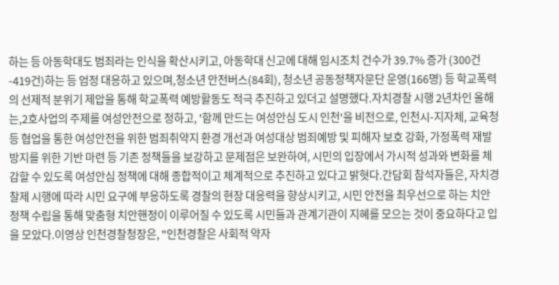하는 등 아동학대도 범죄라는 인식을 확산시키고, 아동학대 신고에 대해 임시조치 건수가 39.7% 증가 (300건-419건)하는 등 엄정 대응하고 있으며,청소년 안전버스(84회), 청소년 공동정책자문단 운영(166명) 등 학교폭력의 선제적 분위기 제압을 통해 학교폭력 예방활동도 적극 추진하고 있더고 설명했다.자치경찰 시행 2년차인 올해는,2호사업의 주제를 여성안전으로 정하고, '함께 만드는 여성안심 도시 인천'을 비전으로, 인천시-지자체, 교육청 등 협업을 통한 여성안전을 위한 범죄취약지 환경 개선과 여성대상 범죄예방 및 피해자 보호 강화, 가정폭력 재발방지를 위한 기반 마련 등 기존 정책들을 보강하고 문제점은 보완하여, 시민의 입장에서 가시적 성과와 변화를 체감할 수 있도록 여성안심 정책에 대해 종합적이고 체계적으로 추진하고 있다고 밝혓다.간담회 참석자들은, 자치경찰제 시행에 따라 시민 요구에 부응하도록 경찰의 현장 대응력을 향상시키고, 시민 안전을 최우선으로 하는 치안 정책 수립을 통해 맞춤형 치안핸정이 이루어질 수 있도록 시민들과 관계기관이 지혜를 모으는 것이 중요하다고 입을 모았다.이영상 인천경찰청장은, "인천경찰은 사회적 약자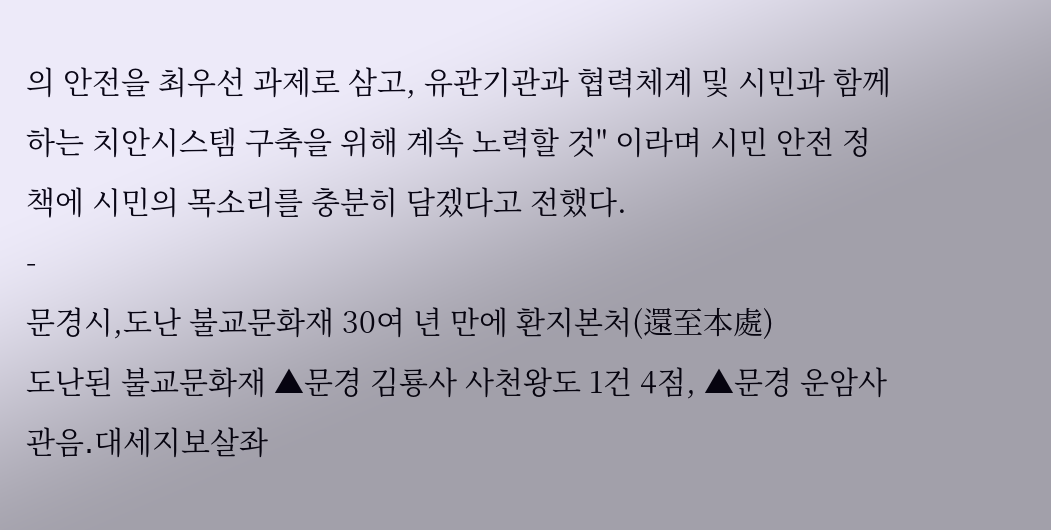의 안전을 최우선 과제로 삼고, 유관기관과 협력체계 및 시민과 함께하는 치안시스템 구축을 위해 계속 노력할 것" 이라며 시민 안전 정책에 시민의 목소리를 충분히 담겠다고 전했다.
-
문경시,도난 불교문화재 30여 년 만에 환지본처(還至本處)
도난된 불교문화재 ▲문경 김룡사 사천왕도 1건 4점, ▲문경 운암사 관음․대세지보살좌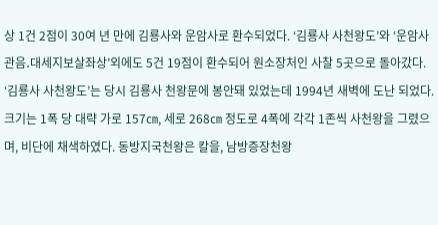상 1건 2점이 30여 년 만에 김룡사와 운암사로 환수되었다. ‘김룡사 사천왕도’와 ‘운암사 관음․대세지보살좌상’외에도 5건 19점이 환수되어 원소장처인 사찰 5곳으로 돌아갔다. ‘김룡사 사천왕도’는 당시 김룡사 천왕문에 봉안돼 있었는데 1994년 새벽에 도난 되었다. 크기는 1폭 당 대략 가로 157㎝, 세로 268㎝ 정도로 4폭에 각각 1존씩 사천왕을 그렸으며, 비단에 채색하였다. 동방지국천왕은 칼을, 남방증장천왕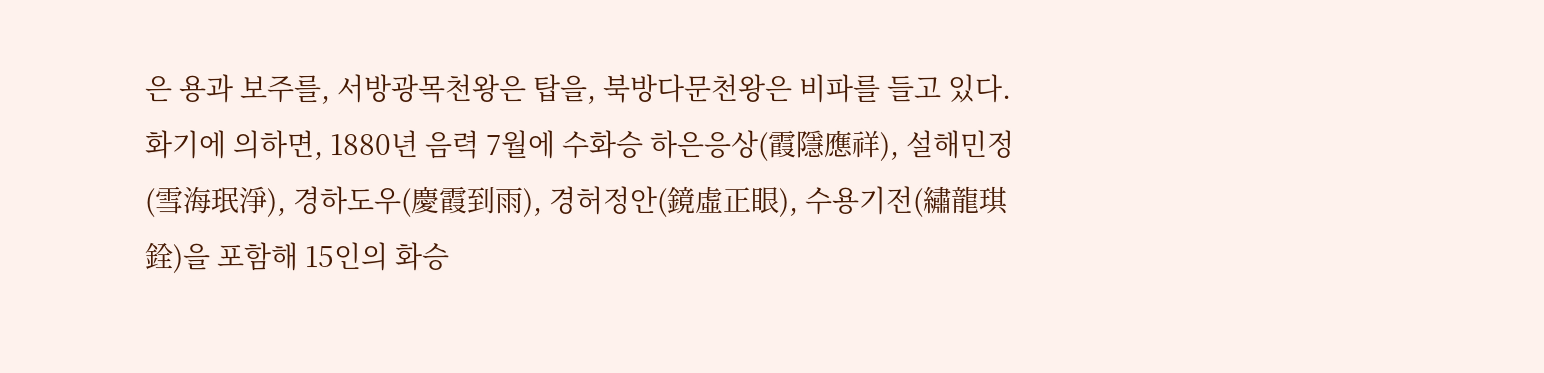은 용과 보주를, 서방광목천왕은 탑을, 북방다문천왕은 비파를 들고 있다. 화기에 의하면, 1880년 음력 7월에 수화승 하은응상(霞隱應祥), 설해민정(雪海珉淨), 경하도우(慶霞到雨), 경허정안(鏡虛正眼), 수용기전(繡龍琪銓)을 포함해 15인의 화승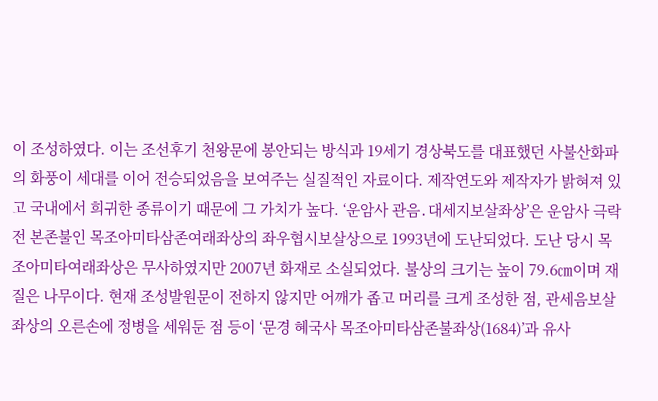이 조성하였다. 이는 조선후기 천왕문에 봉안되는 방식과 19세기 경상북도를 대표했던 사불산화파의 화풍이 세대를 이어 전승되었음을 보여주는 실질적인 자료이다. 제작연도와 제작자가 밝혀져 있고 국내에서 희귀한 종류이기 때문에 그 가치가 높다. ‘운암사 관음․대세지보살좌상’은 운암사 극락전 본존불인 목조아미타삼존여래좌상의 좌우협시보살상으로 1993년에 도난되었다. 도난 당시 목조아미타여래좌상은 무사하였지만 2007년 화재로 소실되었다. 불상의 크기는 높이 79.6㎝이며 재질은 나무이다. 현재 조성발원문이 전하지 않지만 어깨가 좁고 머리를 크게 조성한 점, 관세음보살좌상의 오른손에 정병을 세워둔 점 등이 ‘문경 혜국사 목조아미타삼존불좌상(1684)’과 유사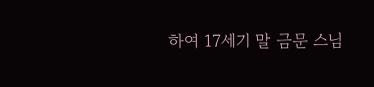하여 17세기 말 금문 스님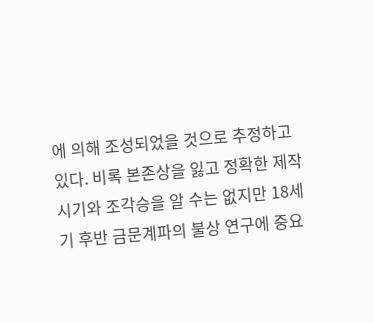에 의해 조성되었을 것으로 추정하고 있다. 비록 본존상을 잃고 정확한 제작시기와 조각승을 알 수는 없지만 18세기 후반 금문계파의 불상 연구에 중요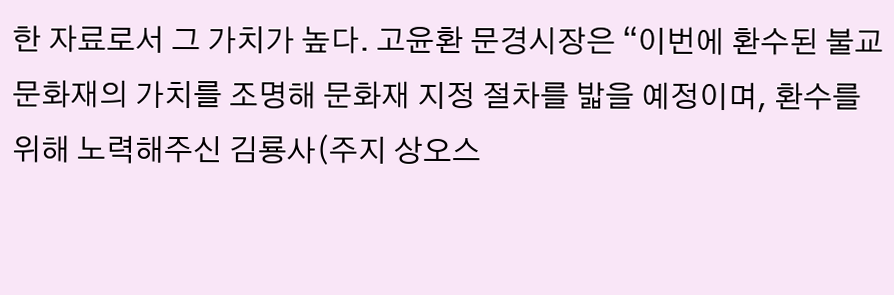한 자료로서 그 가치가 높다. 고윤환 문경시장은 “이번에 환수된 불교문화재의 가치를 조명해 문화재 지정 절차를 밟을 예정이며, 환수를 위해 노력해주신 김룡사(주지 상오스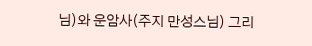님)와 운암사(주지 만성스님) 그리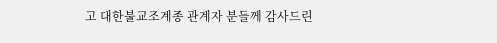고 대한불교조계종 관계자 분들께 감사드린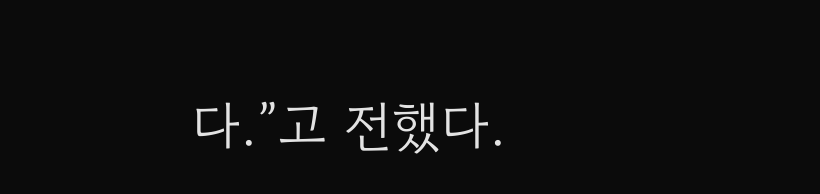다.”고 전했다.